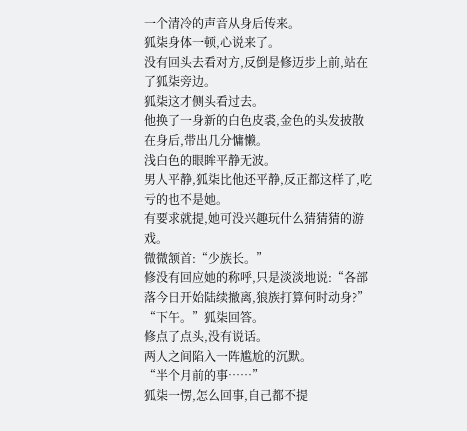一个清冷的声音从身后传来。
狐柒身体一顿,心说来了。
没有回头去看对方,反倒是修迈步上前,站在了狐柒旁边。
狐柒这才侧头看过去。
他换了一身新的白色皮裘,金色的头发披散在身后,带出几分慵懒。
浅白色的眼眸平静无波。
男人平静,狐柒比他还平静,反正都这样了,吃亏的也不是她。
有要求就提,她可没兴趣玩什么猜猜猜的游戏。
微微颔首:“少族长。”
修没有回应她的称呼,只是淡淡地说:“各部落今日开始陆续撤离,狼族打算何时动身?”
“下午。”狐柒回答。
修点了点头,没有说话。
两人之间陷入一阵尴尬的沉默。
“半个月前的事……”
狐柒一愣,怎么回事,自己都不提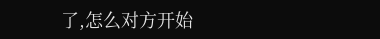了,怎么对方开始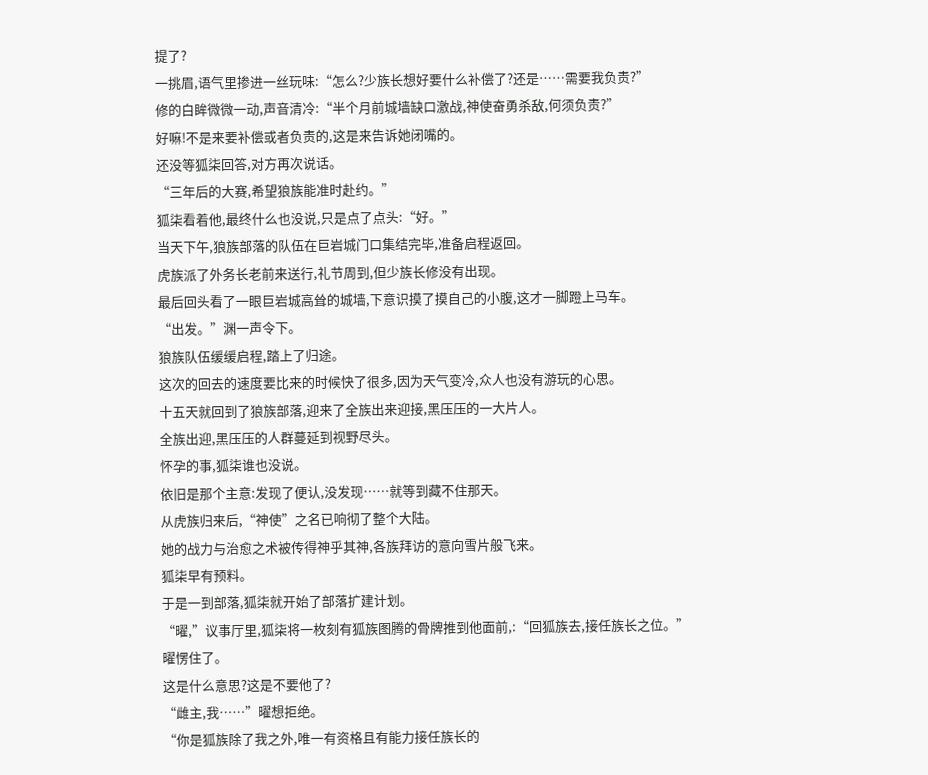提了?
一挑眉,语气里掺进一丝玩味:“怎么?少族长想好要什么补偿了?还是……需要我负责?”
修的白眸微微一动,声音清冷:“半个月前城墙缺口激战,神使奋勇杀敌,何须负责?”
好嘛!不是来要补偿或者负责的,这是来告诉她闭嘴的。
还没等狐柒回答,对方再次说话。
“三年后的大赛,希望狼族能准时赴约。”
狐柒看着他,最终什么也没说,只是点了点头:“好。”
当天下午,狼族部落的队伍在巨岩城门口集结完毕,准备启程返回。
虎族派了外务长老前来送行,礼节周到,但少族长修没有出现。
最后回头看了一眼巨岩城高耸的城墙,下意识摸了摸自己的小腹,这才一脚蹬上马车。
“出发。”渊一声令下。
狼族队伍缓缓启程,踏上了归途。
这次的回去的速度要比来的时候快了很多,因为天气变冷,众人也没有游玩的心思。
十五天就回到了狼族部落,迎来了全族出来迎接,黑压压的一大片人。
全族出迎,黑压压的人群蔓延到视野尽头。
怀孕的事,狐柒谁也没说。
依旧是那个主意:发现了便认,没发现……就等到藏不住那天。
从虎族归来后,“神使”之名已响彻了整个大陆。
她的战力与治愈之术被传得神乎其神,各族拜访的意向雪片般飞来。
狐柒早有预料。
于是一到部落,狐柒就开始了部落扩建计划。
“曜,”议事厅里,狐柒将一枚刻有狐族图腾的骨牌推到他面前,:“回狐族去,接任族长之位。”
曜愣住了。
这是什么意思?这是不要他了?
“雌主,我……”曜想拒绝。
“你是狐族除了我之外,唯一有资格且有能力接任族长的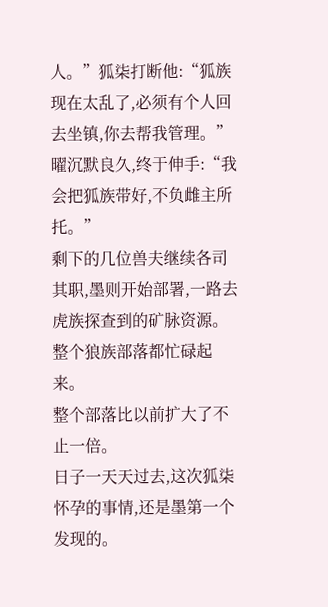人。”狐柒打断他:“狐族现在太乱了,必须有个人回去坐镇,你去帮我管理。”
曜沉默良久,终于伸手:“我会把狐族带好,不负雌主所托。”
剩下的几位兽夫继续各司其职,墨则开始部署,一路去虎族探查到的矿脉资源。
整个狼族部落都忙碌起来。
整个部落比以前扩大了不止一倍。
日子一天天过去,这次狐柒怀孕的事情,还是墨第一个发现的。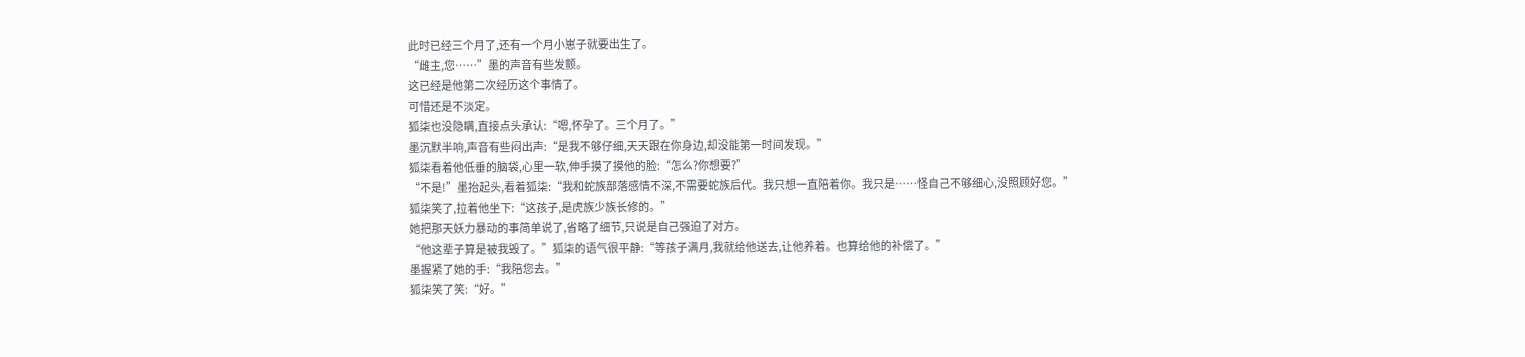此时已经三个月了,还有一个月小崽子就要出生了。
“雌主,您……”墨的声音有些发颤。
这已经是他第二次经历这个事情了。
可惜还是不淡定。
狐柒也没隐瞒,直接点头承认:“嗯,怀孕了。三个月了。”
墨沉默半响,声音有些闷出声:“是我不够仔细,天天跟在你身边,却没能第一时间发现。”
狐柒看着他低垂的脑袋,心里一软,伸手摸了摸他的脸:“怎么?你想要?”
“不是!”墨抬起头,看着狐柒:“我和蛇族部落感情不深,不需要蛇族后代。我只想一直陪着你。我只是……怪自己不够细心,没照顾好您。”
狐柒笑了,拉着他坐下:“这孩子,是虎族少族长修的。”
她把那天妖力暴动的事简单说了,省略了细节,只说是自己强迫了对方。
“他这辈子算是被我毁了。”狐柒的语气很平静:“等孩子满月,我就给他送去,让他养着。也算给他的补偿了。”
墨握紧了她的手:“我陪您去。”
狐柒笑了笑:“好。”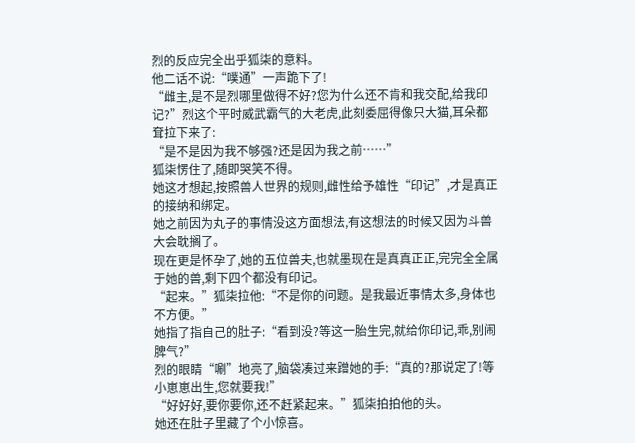烈的反应完全出乎狐柒的意料。
他二话不说:“噗通”一声跪下了!
“雌主,是不是烈哪里做得不好?您为什么还不肯和我交配,给我印记?”烈这个平时威武霸气的大老虎,此刻委屈得像只大猫,耳朵都耷拉下来了:
“是不是因为我不够强?还是因为我之前……”
狐柒愣住了,随即哭笑不得。
她这才想起,按照兽人世界的规则,雌性给予雄性“印记”,才是真正的接纳和绑定。
她之前因为丸子的事情没这方面想法,有这想法的时候又因为斗兽大会耽搁了。
现在更是怀孕了,她的五位兽夫,也就墨现在是真真正正,完完全全属于她的兽,剩下四个都没有印记。
“起来。”狐柒拉他:“不是你的问题。是我最近事情太多,身体也不方便。”
她指了指自己的肚子:“看到没?等这一胎生完,就给你印记,乖,别闹脾气?”
烈的眼睛“唰”地亮了,脑袋凑过来蹭她的手:“真的?那说定了!等小崽崽出生,您就要我!”
“好好好,要你要你,还不赶紧起来。”狐柒拍拍他的头。
她还在肚子里藏了个小惊喜。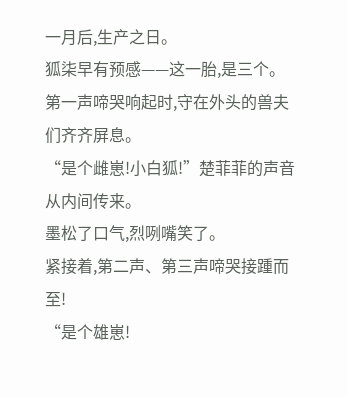一月后,生产之日。
狐柒早有预感——这一胎,是三个。
第一声啼哭响起时,守在外头的兽夫们齐齐屏息。
“是个雌崽!小白狐!”楚菲菲的声音从内间传来。
墨松了口气,烈咧嘴笑了。
紧接着,第二声、第三声啼哭接踵而至!
“是个雄崽!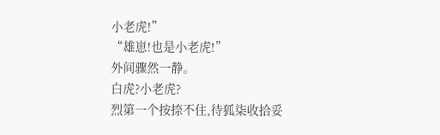小老虎!”
“雄崽!也是小老虎!”
外间骤然一静。
白虎?小老虎?
烈第一个按捺不住,待狐柒收拾妥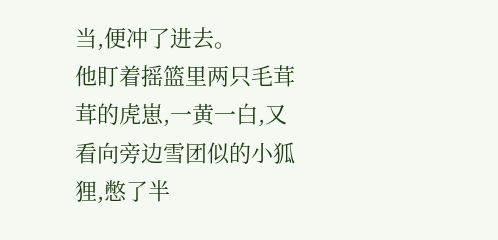当,便冲了进去。
他盯着摇篮里两只毛茸茸的虎崽,一黄一白,又看向旁边雪团似的小狐狸,憋了半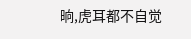晌,虎耳都不自觉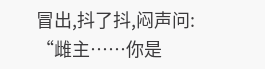冒出,抖了抖,闷声问:
“雌主……你是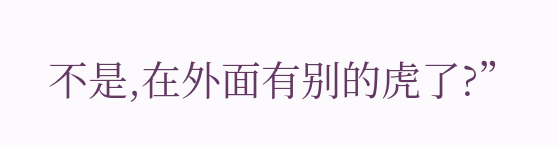不是,在外面有别的虎了?”